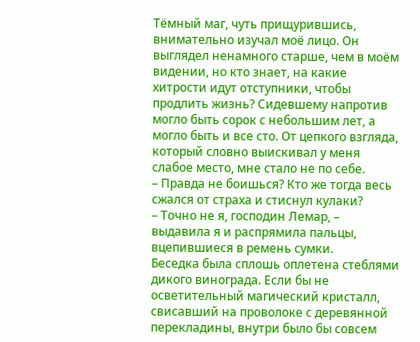Тёмный маг, чуть прищурившись, внимательно изучал моё лицо. Он выглядел ненамного старше, чем в моём видении, но кто знает, на какие хитрости идут отступники, чтобы продлить жизнь? Сидевшему напротив могло быть сорок с небольшим лет, а могло быть и все сто. От цепкого взгляда, который словно выискивал у меня слабое место, мне стало не по себе.
– Правда не боишься? Кто же тогда весь сжался от страха и стиснул кулаки?
– Точно не я, господин Лемар, – выдавила я и распрямила пальцы, вцепившиеся в ремень сумки.
Беседка была сплошь оплетена стеблями дикого винограда. Если бы не осветительный магический кристалл, свисавший на проволоке с деревянной перекладины, внутри было бы совсем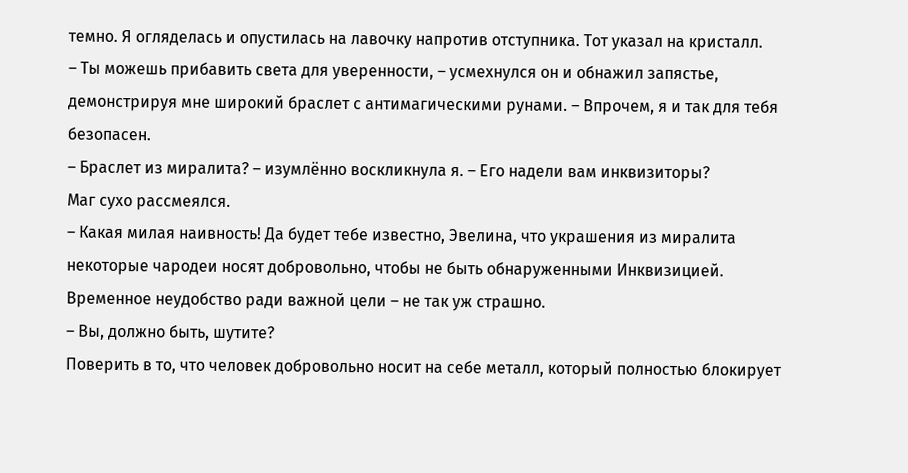темно. Я огляделась и опустилась на лавочку напротив отступника. Тот указал на кристалл.
– Ты можешь прибавить света для уверенности, – усмехнулся он и обнажил запястье, демонстрируя мне широкий браслет с антимагическими рунами. – Впрочем, я и так для тебя безопасен.
– Браслет из миралита? – изумлённо воскликнула я. – Его надели вам инквизиторы?
Маг сухо рассмеялся.
– Какая милая наивность! Да будет тебе известно, Эвелина, что украшения из миралита некоторые чародеи носят добровольно, чтобы не быть обнаруженными Инквизицией. Временное неудобство ради важной цели – не так уж страшно.
– Вы, должно быть, шутите?
Поверить в то, что человек добровольно носит на себе металл, который полностью блокирует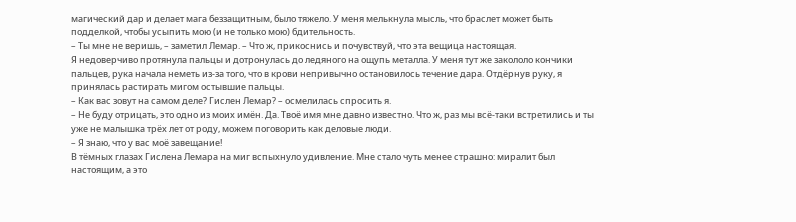магический дар и делает мага беззащитным, было тяжело. У меня мелькнула мысль, что браслет может быть подделкой, чтобы усыпить мою (и не только мою) бдительность.
– Ты мне не веришь, – заметил Лемар. – Что ж, прикоснись и почувствуй, что эта вещица настоящая.
Я недоверчиво протянула пальцы и дотронулась до ледяного на ощупь металла. У меня тут же закололо кончики пальцев, рука начала неметь из-за того, что в крови непривычно остановилось течение дара. Отдёрнув руку, я принялась растирать мигом остывшие пальцы.
– Как вас зовут на самом деле? Гислен Лемар? – осмелилась спросить я.
– Не буду отрицать, это одно из моих имён. Да. Твоё имя мне давно известно. Что ж, раз мы всё-таки встретились и ты уже не малышка трёх лет от роду, можем поговорить как деловые люди.
– Я знаю, что у вас моё завещание!
В тёмных глазах Гислена Лемара на миг вспыхнуло удивление. Мне стало чуть менее страшно: миралит был настоящим, а это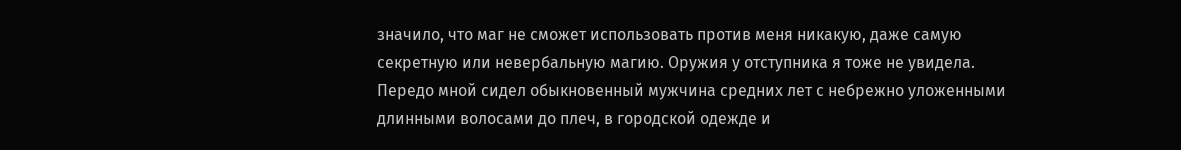значило, что маг не сможет использовать против меня никакую, даже самую секретную или невербальную магию. Оружия у отступника я тоже не увидела.
Передо мной сидел обыкновенный мужчина средних лет с небрежно уложенными длинными волосами до плеч, в городской одежде и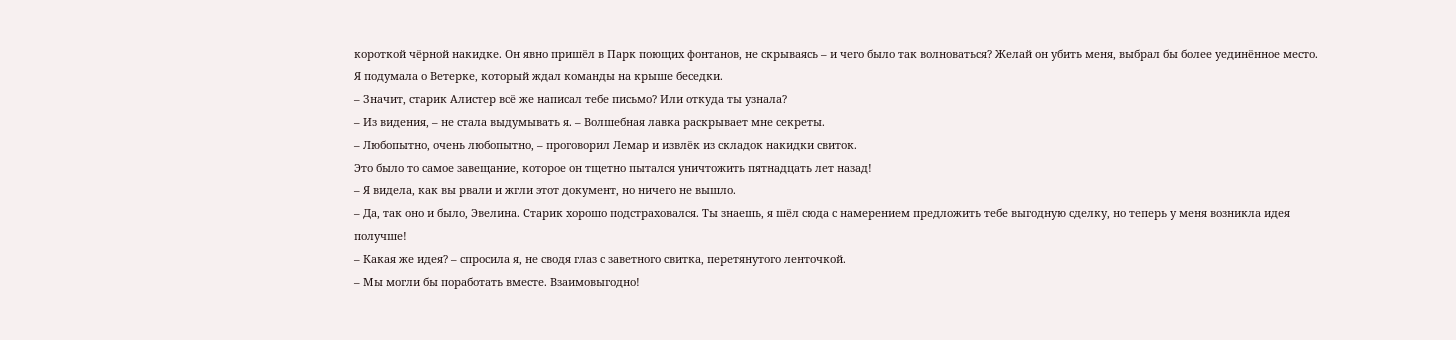короткой чёрной накидке. Он явно пришёл в Парк поющих фонтанов, не скрываясь – и чего было так волноваться? Желай он убить меня, выбрал бы более уединённое место. Я подумала о Ветерке, который ждал команды на крыше беседки.
– Значит, старик Алистер всё же написал тебе письмо? Или откуда ты узнала?
– Из видения, – не стала выдумывать я. – Волшебная лавка раскрывает мне секреты.
– Любопытно, очень любопытно, – проговорил Лемар и извлёк из складок накидки свиток.
Это было то самое завещание, которое он тщетно пытался уничтожить пятнадцать лет назад!
– Я видела, как вы рвали и жгли этот документ, но ничего не вышло.
– Да, так оно и было, Эвелина. Старик хорошо подстраховался. Ты знаешь, я шёл сюда с намерением предложить тебе выгодную сделку, но теперь у меня возникла идея получше!
– Какая же идея? – спросила я, не сводя глаз с заветного свитка, перетянутого ленточкой.
– Мы могли бы поработать вместе. Взаимовыгодно!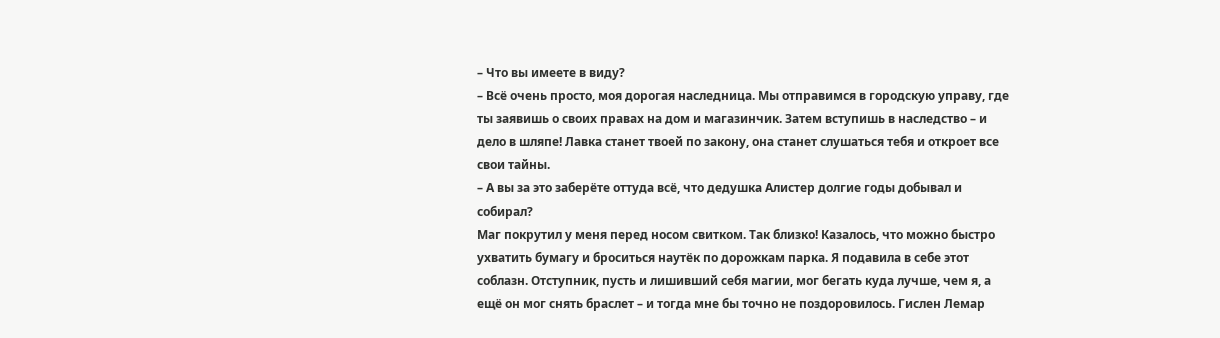– Что вы имеете в виду?
– Всё очень просто, моя дорогая наследница. Мы отправимся в городскую управу, где ты заявишь о своих правах на дом и магазинчик. Затем вступишь в наследство – и дело в шляпе! Лавка станет твоей по закону, она станет слушаться тебя и откроет все свои тайны.
– А вы за это заберёте оттуда всё, что дедушка Алистер долгие годы добывал и собирал?
Маг покрутил у меня перед носом свитком. Так близко! Казалось, что можно быстро ухватить бумагу и броситься наутёк по дорожкам парка. Я подавила в себе этот соблазн. Отступник, пусть и лишивший себя магии, мог бегать куда лучше, чем я, а ещё он мог снять браслет – и тогда мне бы точно не поздоровилось. Гислен Лемар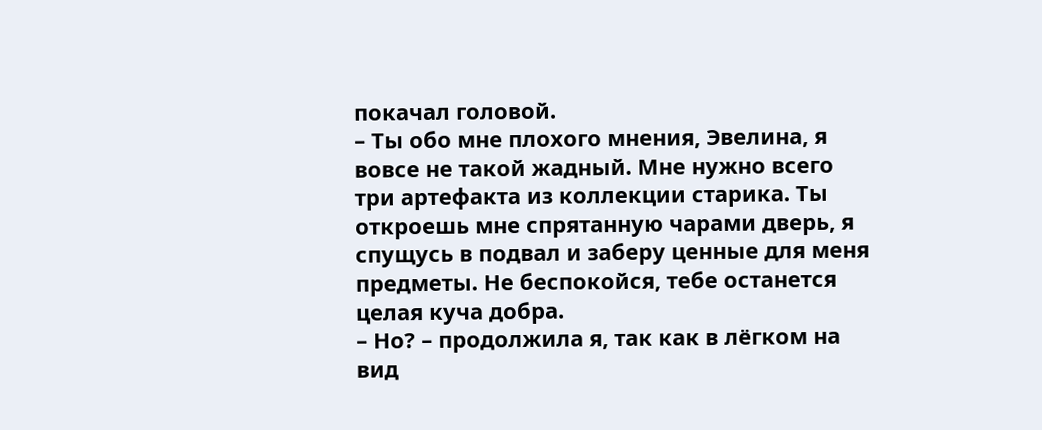покачал головой.
– Ты обо мне плохого мнения, Эвелина, я вовсе не такой жадный. Мне нужно всего три артефакта из коллекции старика. Ты откроешь мне спрятанную чарами дверь, я спущусь в подвал и заберу ценные для меня предметы. Не беспокойся, тебе останется целая куча добра.
– Но? – продолжила я, так как в лёгком на вид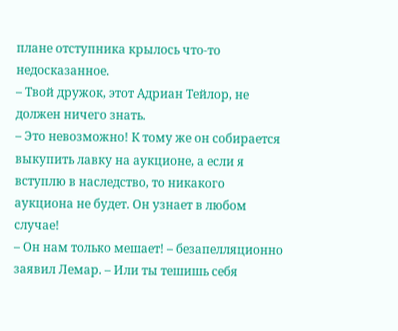плане отступника крылось что-то недосказанное.
– Твой дружок, этот Адриан Тейлор, не должен ничего знать.
– Это невозможно! К тому же он собирается выкупить лавку на аукционе, а если я вступлю в наследство, то никакого аукциона не будет. Он узнает в любом случае!
– Он нам только мешает! – безапелляционно заявил Лемар. – Или ты тешишь себя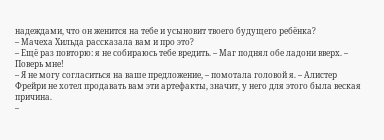надеждами, что он женится на тебе и усыновит твоего будущего ребёнка?
– Мачеха Хильда рассказала вам и про это?
– Ещё раз повторю: я не собираюсь тебе вредить. – Маг поднял обе ладони вверх. – Поверь мне!
– Я не могу согласиться на ваше предложение, – помотала головой я. – Алистер Фрейри не хотел продавать вам эти артефакты, значит, у него для этого была веская причина.
–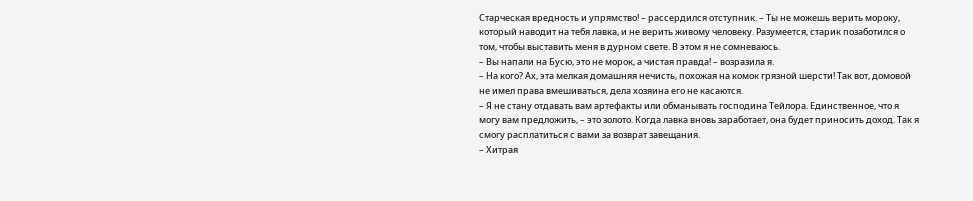Старческая вредность и упрямство! – рассердился отступник. – Ты не можешь верить мороку, который наводит на тебя лавка, и не верить живому человеку. Разумеется, старик позаботился о том, чтобы выставить меня в дурном свете. В этом я не сомневаюсь.
– Вы напали на Бусю, это не морок, а чистая правда! – возразила я.
– На кого? Ах, эта мелкая домашняя нечисть, похожая на комок грязной шерсти! Так вот, домовой не имел права вмешиваться, дела хозяина его не касаются.
– Я не стану отдавать вам артефакты или обманывать господина Тейлора. Единственное, что я могу вам предложить, – это золото. Когда лавка вновь заработает, она будет приносить доход. Так я смогу расплатиться с вами за возврат завещания.
– Хитрая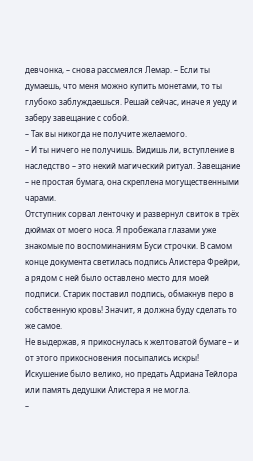девчонка, – снова рассмеялся Лемар. – Если ты думаешь, что меня можно купить монетами, то ты глубоко заблуждаешься. Решай сейчас, иначе я уеду и заберу завещание с собой.
– Так вы никогда не получите желаемого.
– И ты ничего не получишь. Видишь ли, вступление в наследство – это некий магический ритуал. Завещание – не простая бумага, она скреплена могущественными чарами.
Отступник сорвал ленточку и развернул свиток в трёх дюймах от моего носа. Я пробежала глазами уже знакомые по воспоминаниям Буси строчки. В самом конце документа светилась подпись Алистера Фрейри, а рядом с ней было оставлено место для моей подписи. Старик поставил подпись, обмакнув перо в собственную кровь! Значит, я должна буду сделать то же самое.
Не выдержав, я прикоснулась к желтоватой бумаге – и от этого прикосновения посыпались искры!
Искушение было велико, но предать Адриана Тейлора или память дедушки Алистера я не могла.
–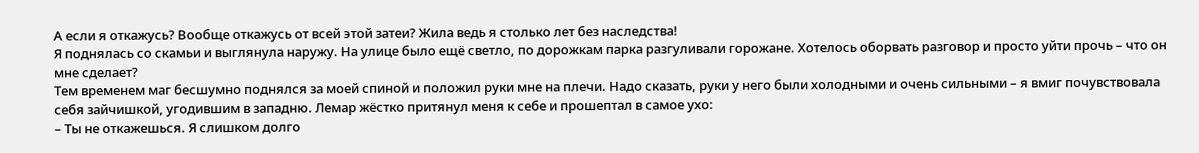А если я откажусь? Вообще откажусь от всей этой затеи? Жила ведь я столько лет без наследства!
Я поднялась со скамьи и выглянула наружу. На улице было ещё светло, по дорожкам парка разгуливали горожане. Хотелось оборвать разговор и просто уйти прочь – что он мне сделает?
Тем временем маг бесшумно поднялся за моей спиной и положил руки мне на плечи. Надо сказать, руки у него были холодными и очень сильными – я вмиг почувствовала себя зайчишкой, угодившим в западню. Лемар жёстко притянул меня к себе и прошептал в самое ухо:
– Ты не откажешься. Я слишком долго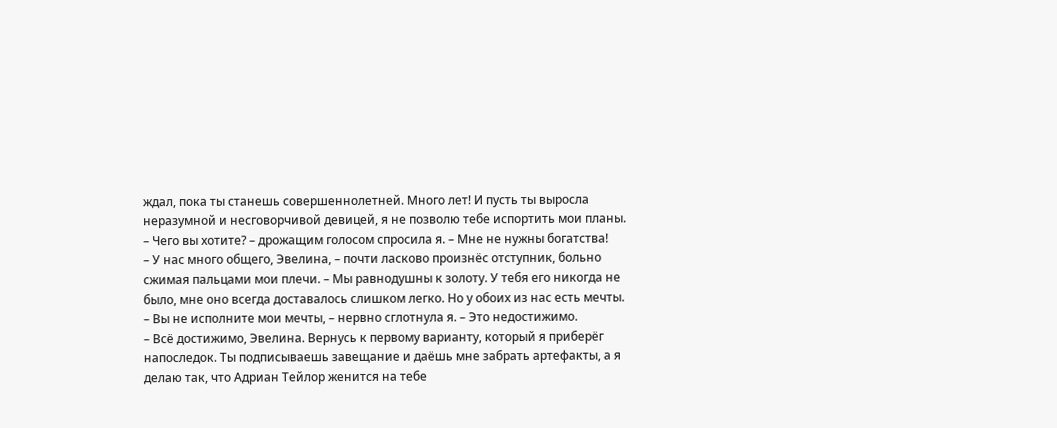ждал, пока ты станешь совершеннолетней. Много лет! И пусть ты выросла неразумной и несговорчивой девицей, я не позволю тебе испортить мои планы.
– Чего вы хотите? – дрожащим голосом спросила я. – Мне не нужны богатства!
– У нас много общего, Эвелина, – почти ласково произнёс отступник, больно сжимая пальцами мои плечи. – Мы равнодушны к золоту. У тебя его никогда не было, мне оно всегда доставалось слишком легко. Но у обоих из нас есть мечты.
– Вы не исполните мои мечты, – нервно сглотнула я. – Это недостижимо.
– Всё достижимо, Эвелина. Вернусь к первому варианту, который я приберёг напоследок. Ты подписываешь завещание и даёшь мне забрать артефакты, а я делаю так, что Адриан Тейлор женится на тебе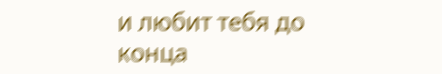и любит тебя до конца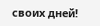своих дней!